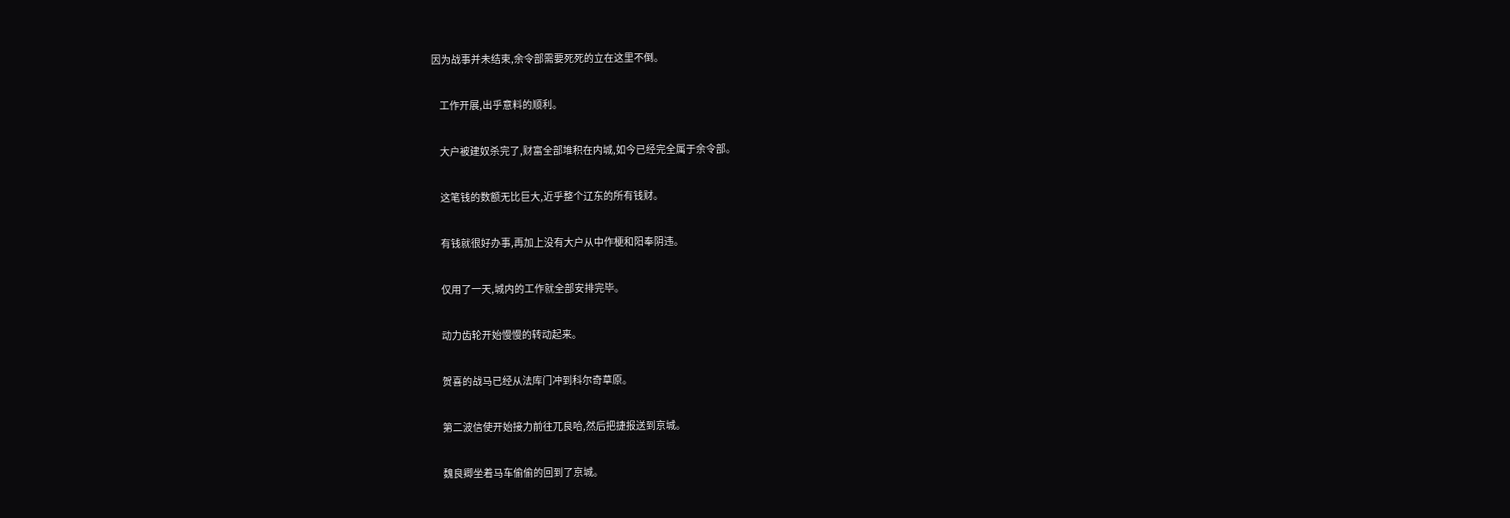因为战事并未结束,余令部需要死死的立在这里不倒。

    工作开展,出乎意料的顺利。

    大户被建奴杀完了,财富全部堆积在内城,如今已经完全属于余令部。

    这笔钱的数额无比巨大,近乎整个辽东的所有钱财。

    有钱就很好办事,再加上没有大户从中作梗和阳奉阴违。

    仅用了一天,城内的工作就全部安排完毕。

    动力齿轮开始慢慢的转动起来。

    贺喜的战马已经从法库门冲到科尔奇草原。

    第二波信使开始接力前往兀良哈,然后把捷报送到京城。

    魏良卿坐着马车偷偷的回到了京城。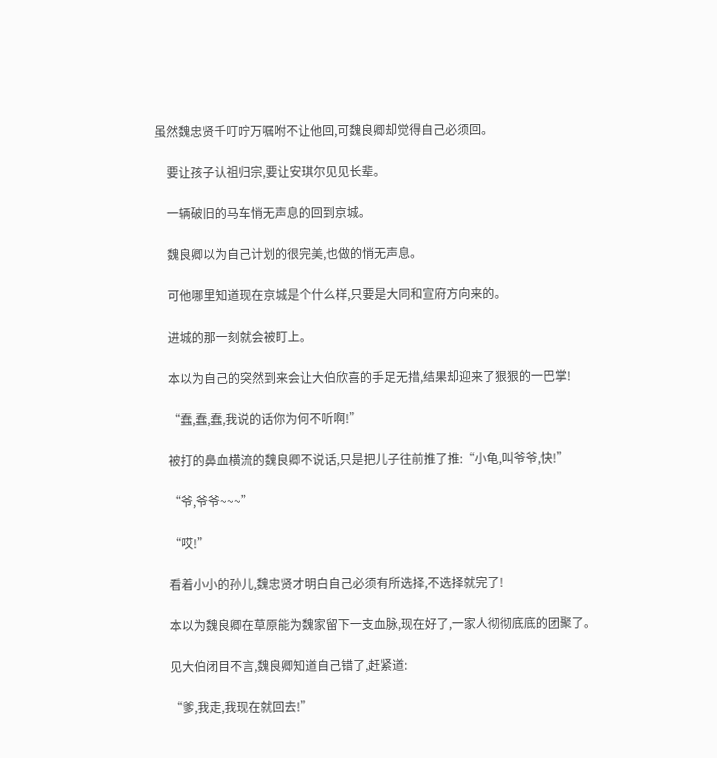虽然魏忠贤千叮咛万嘱咐不让他回,可魏良卿却觉得自己必须回。

    要让孩子认祖归宗,要让安琪尔见见长辈。

    一辆破旧的马车悄无声息的回到京城。

    魏良卿以为自己计划的很完美,也做的悄无声息。

    可他哪里知道现在京城是个什么样,只要是大同和宣府方向来的。

    进城的那一刻就会被盯上。

    本以为自己的突然到来会让大伯欣喜的手足无措,结果却迎来了狠狠的一巴掌!

    “蠢,蠢,蠢,我说的话你为何不听啊!”

    被打的鼻血横流的魏良卿不说话,只是把儿子往前推了推:“小龟,叫爷爷,快!”

    “爷,爷爷~~~”

    “哎!”

    看着小小的孙儿,魏忠贤才明白自己必须有所选择,不选择就完了!

    本以为魏良卿在草原能为魏家留下一支血脉,现在好了,一家人彻彻底底的团聚了。

    见大伯闭目不言,魏良卿知道自己错了,赶紧道:

    “爹,我走,我现在就回去!”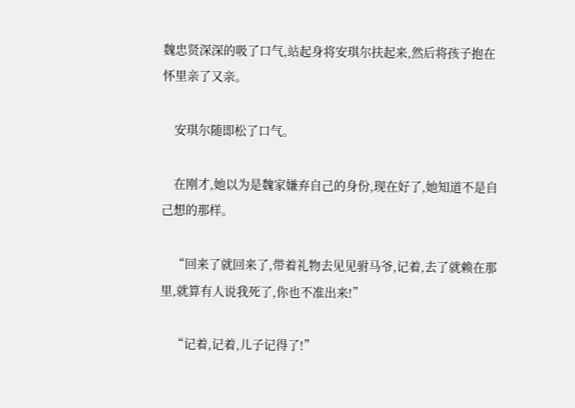魏忠贤深深的吸了口气,站起身将安琪尔扶起来,然后将孩子抱在怀里亲了又亲。

    安琪尔随即松了口气。

    在刚才,她以为是魏家嫌弃自己的身份,现在好了,她知道不是自己想的那样。

    “回来了就回来了,带着礼物去见见驸马爷,记着,去了就赖在那里,就算有人说我死了,你也不准出来!”

    “记着,记着,儿子记得了!”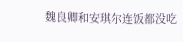魏良卿和安琪尔连饭都没吃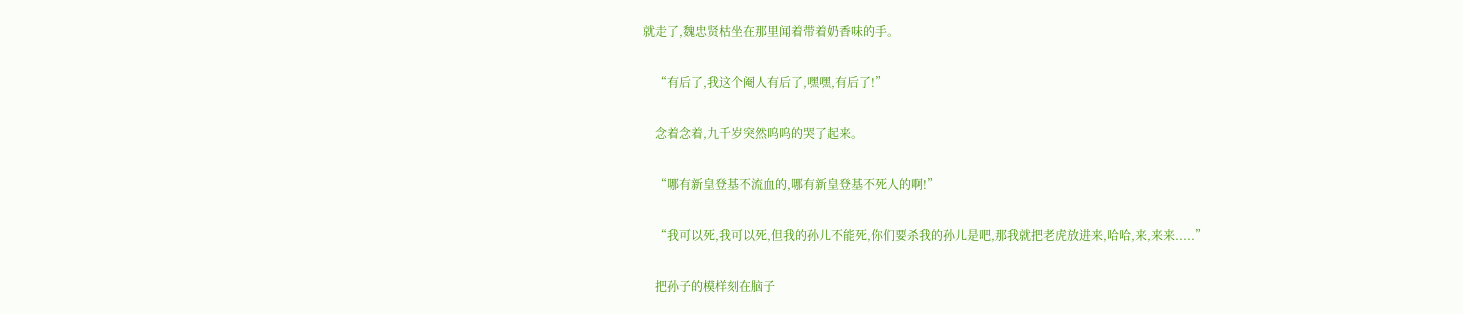就走了,魏忠贤枯坐在那里闻着带着奶香味的手。

    “有后了,我这个阉人有后了,嘿嘿,有后了!”

    念着念着,九千岁突然呜呜的哭了起来。

    “哪有新皇登基不流血的,哪有新皇登基不死人的啊!”

    “我可以死,我可以死,但我的孙儿不能死,你们要杀我的孙儿是吧,那我就把老虎放进来,哈哈,来,来来.....”

    把孙子的模样刻在脑子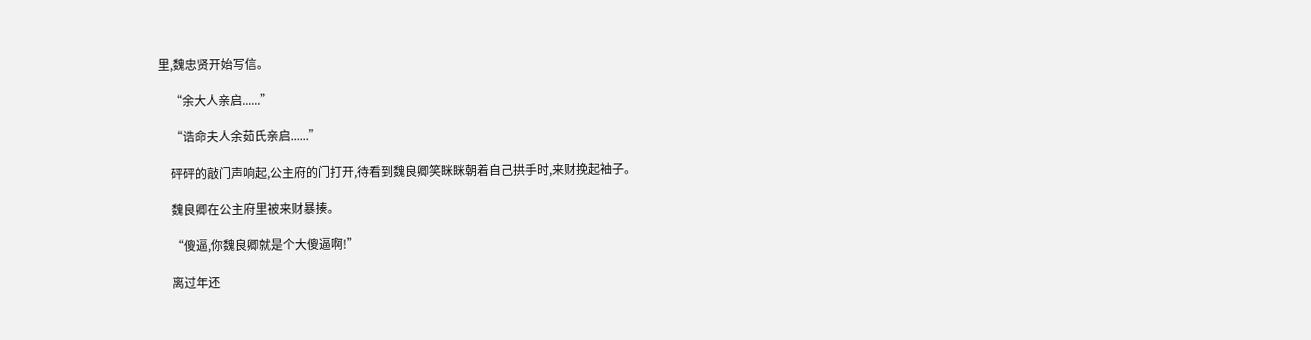里,魏忠贤开始写信。

    “余大人亲启......”

    “诰命夫人余茹氏亲启......”

    砰砰的敲门声响起,公主府的门打开,待看到魏良卿笑眯眯朝着自己拱手时,来财挽起袖子。

    魏良卿在公主府里被来财暴揍。

    “傻逼,你魏良卿就是个大傻逼啊!”

    离过年还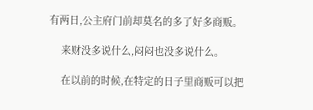有两日,公主府门前却莫名的多了好多商贩。

    来财没多说什么,闷闷也没多说什么。

    在以前的时候,在特定的日子里商贩可以把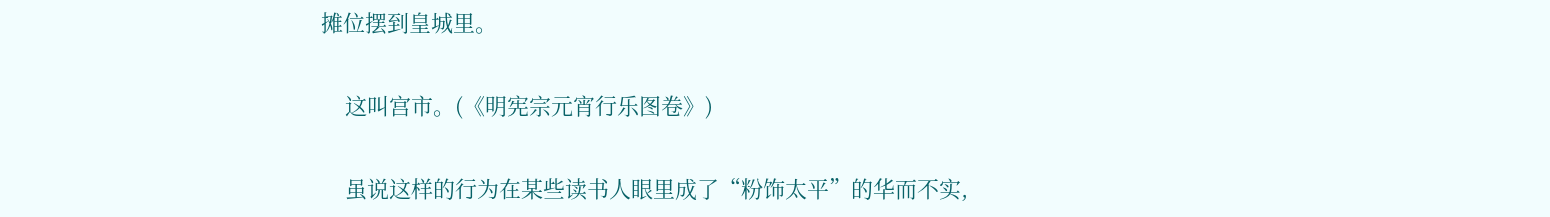摊位摆到皇城里。

    这叫宫市。(《明宪宗元宵行乐图卷》)

    虽说这样的行为在某些读书人眼里成了“粉饰太平”的华而不实,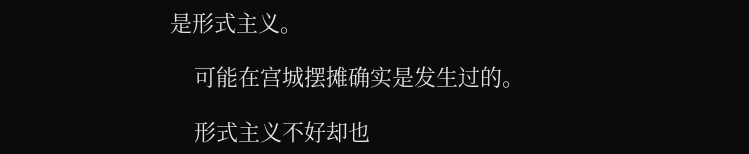是形式主义。

    可能在宫城摆摊确实是发生过的。

    形式主义不好却也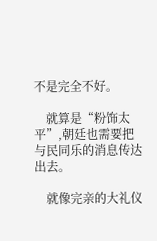不是完全不好。

    就算是“粉饰太平”,朝廷也需要把与民同乐的消息传达出去。

    就像完亲的大礼仪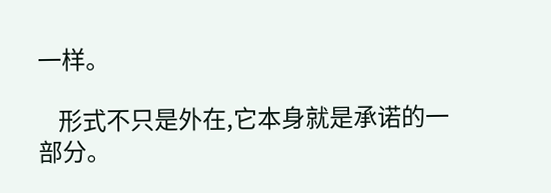一样。

    形式不只是外在,它本身就是承诺的一部分。